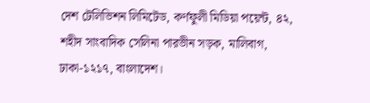দেশ টেলিভিশন লিমিটেড, কর্ণফুলী মিডিয়া পয়েন্ট, ৪২, শহীদ সাংবাদিক সেলিনা পারভীন সড়ক, মালিবাগ, ঢাকা-১২১৭, বাংলাদেশ।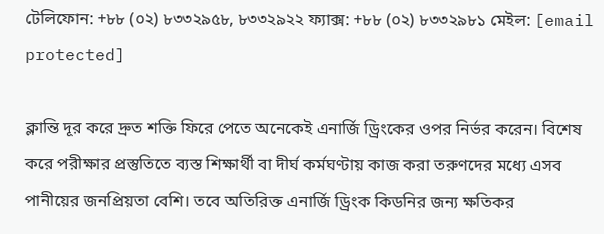টেলিফোন: +৮৮ (০২) ৮৩৩২৯৫৮, ৮৩৩২৯২২ ফ্যাক্স: +৮৮ (০২) ৮৩৩২৯৮১ মেইল: [email protected]

ক্লান্তি দূর করে দ্রুত শক্তি ফিরে পেতে অনেকেই এনার্জি ড্রিংকের ওপর নির্ভর করেন। বিশেষ করে পরীক্ষার প্রস্তুতিতে ব্যস্ত শিক্ষার্থী বা দীর্ঘ কর্মঘণ্টায় কাজ করা তরুণদের মধ্যে এসব পানীয়ের জনপ্রিয়তা বেশি। তবে অতিরিক্ত এনার্জি ড্রিংক কিডনির জন্য ক্ষতিকর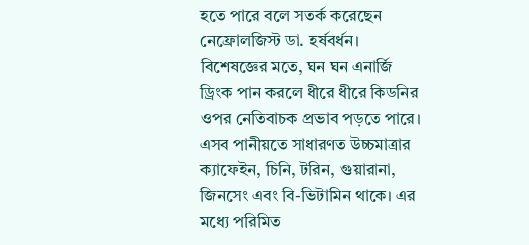হতে পারে বলে সতর্ক করেছেন নেফ্রোলজিস্ট ডা. হর্ষবর্ধন।
বিশেষজ্ঞের মতে, ঘন ঘন এনার্জি ড্রিংক পান করলে ধীরে ধীরে কিডনির ওপর নেতিবাচক প্রভাব পড়তে পারে। এসব পানীয়তে সাধারণত উচ্চমাত্রার ক্যাফেইন, চিনি, টরিন, গুয়ারানা, জিনসেং এবং বি-ভিটামিন থাকে। এর মধ্যে পরিমিত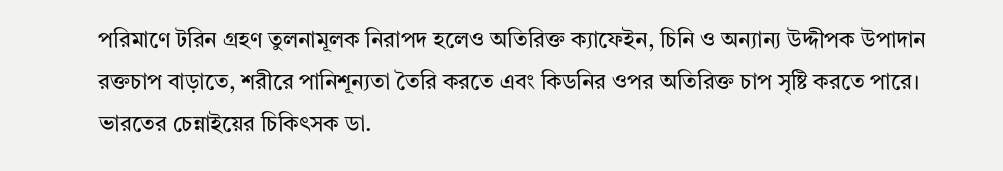পরিমাণে টরিন গ্রহণ তুলনামূলক নিরাপদ হলেও অতিরিক্ত ক্যাফেইন, চিনি ও অন্যান্য উদ্দীপক উপাদান রক্তচাপ বাড়াতে, শরীরে পানিশূন্যতা তৈরি করতে এবং কিডনির ওপর অতিরিক্ত চাপ সৃষ্টি করতে পারে।
ভারতের চেন্নাইয়ের চিকিৎসক ডা.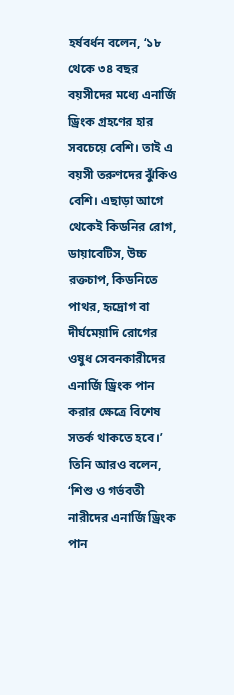হর্ষবর্ধন বলেন, ‘১৮ থেকে ৩৪ বছর বয়সীদের মধ্যে এনার্জি ড্রিংক গ্রহণের হার সবচেয়ে বেশি। তাই এ বয়সী তরুণদের ঝুঁকিও বেশি। এছাড়া আগে থেকেই কিডনির রোগ, ডায়াবেটিস, উচ্চ রক্তচাপ, কিডনিতে পাথর, হৃদ্রোগ বা দীর্ঘমেয়াদি রোগের ওষুধ সেবনকারীদের এনার্জি ড্রিংক পান করার ক্ষেত্রে বিশেষ সতর্ক থাকতে হবে।’
তিনি আরও বলেন, ‘শিশু ও গর্ভবতী নারীদের এনার্জি ড্রিংক পান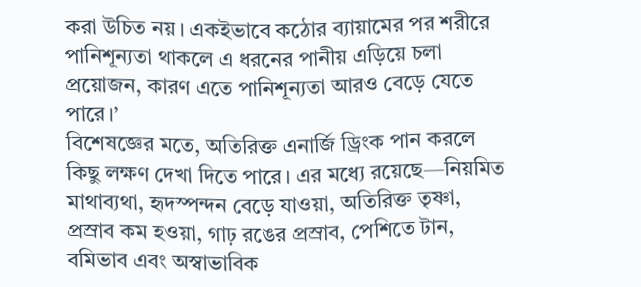করা উচিত নয়। একইভাবে কঠোর ব্যায়ামের পর শরীরে পানিশূন্যতা থাকলে এ ধরনের পানীয় এড়িয়ে চলা প্রয়োজন, কারণ এতে পানিশূন্যতা আরও বেড়ে যেতে পারে।’
বিশেষজ্ঞের মতে, অতিরিক্ত এনার্জি ড্রিংক পান করলে কিছু লক্ষণ দেখা দিতে পারে। এর মধ্যে রয়েছে—নিয়মিত মাথাব্যথা, হৃদস্পন্দন বেড়ে যাওয়া, অতিরিক্ত তৃষ্ণা, প্রস্রাব কম হওয়া, গাঢ় রঙের প্রস্রাব, পেশিতে টান, বমিভাব এবং অস্বাভাবিক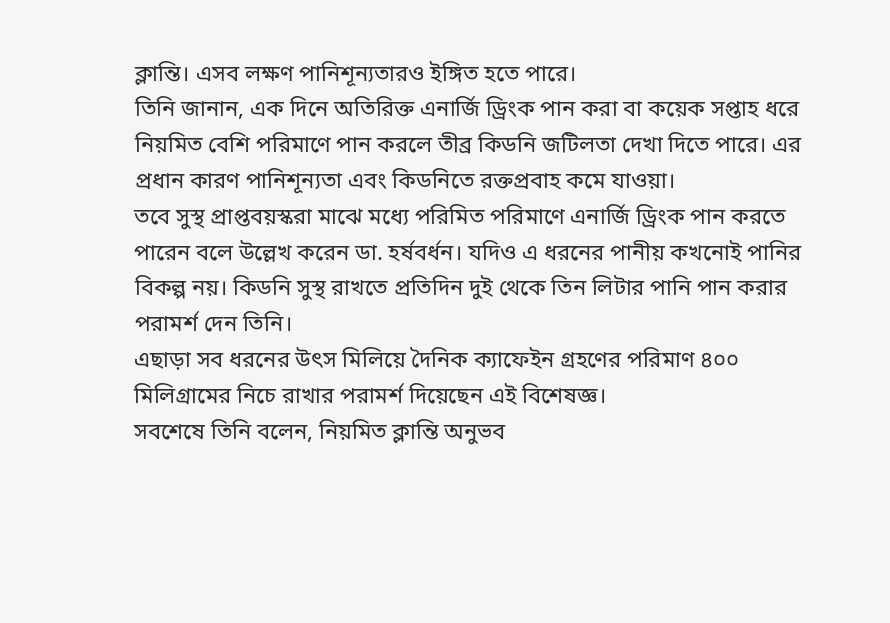ক্লান্তি। এসব লক্ষণ পানিশূন্যতারও ইঙ্গিত হতে পারে।
তিনি জানান, এক দিনে অতিরিক্ত এনার্জি ড্রিংক পান করা বা কয়েক সপ্তাহ ধরে নিয়মিত বেশি পরিমাণে পান করলে তীব্র কিডনি জটিলতা দেখা দিতে পারে। এর প্রধান কারণ পানিশূন্যতা এবং কিডনিতে রক্তপ্রবাহ কমে যাওয়া।
তবে সুস্থ প্রাপ্তবয়স্করা মাঝে মধ্যে পরিমিত পরিমাণে এনার্জি ড্রিংক পান করতে পারেন বলে উল্লেখ করেন ডা. হর্ষবর্ধন। যদিও এ ধরনের পানীয় কখনোই পানির বিকল্প নয়। কিডনি সুস্থ রাখতে প্রতিদিন দুই থেকে তিন লিটার পানি পান করার পরামর্শ দেন তিনি।
এছাড়া সব ধরনের উৎস মিলিয়ে দৈনিক ক্যাফেইন গ্রহণের পরিমাণ ৪০০ মিলিগ্রামের নিচে রাখার পরামর্শ দিয়েছেন এই বিশেষজ্ঞ।
সবশেষে তিনি বলেন, নিয়মিত ক্লান্তি অনুভব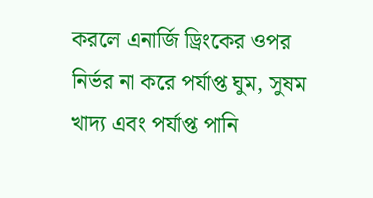করলে এনার্জি ড্রিংকের ওপর নির্ভর না করে পর্যাপ্ত ঘুম, সুষম খাদ্য এবং পর্যাপ্ত পানি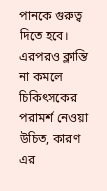পানকে গুরুত্ব দিতে হবে। এরপরও ক্লান্তি না কমলে চিকিৎসকের পরামর্শ নেওয়া উচিত, কারণ এর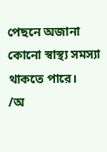পেছনে অজানা কোনো স্বাস্থ্য সমস্যা থাকতে পারে।
/অ